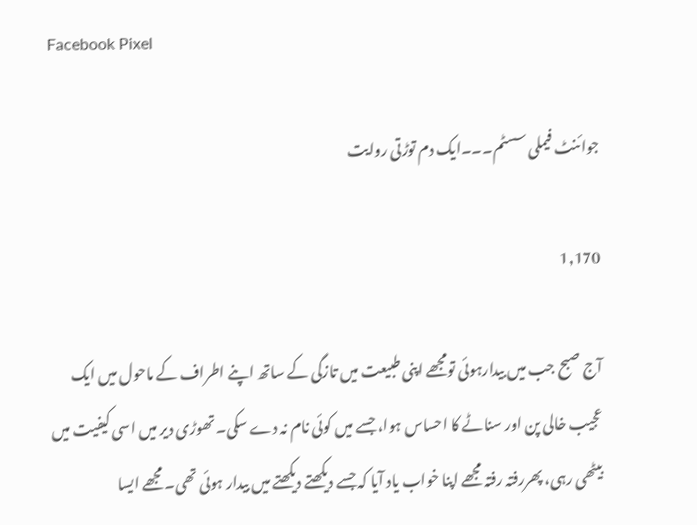Facebook Pixel

جوائنٹ فیملی سسٹم۔۔۔ایک دم توڑتی روایت

1,170

آج صبح جب میں بیدارہوئی تومجھے اپنی طبیعت میں تازگی کے ساتھ اپنے اطراف کے ماحول میں ایک عجیب خالی پن اور سناٹے کا احساس ہوا، جسے میں کوئی نام نہ دے سکی۔ تھوڑی دیر میں اسی کیفیت میں بیٹھی رہی، پھررفتہ رفتہ مجھے اپنا خواب یاد آیا کہ جسے دیکھتے دیکھتے میں بیدار ہوئی تھی۔ مجھے ایسا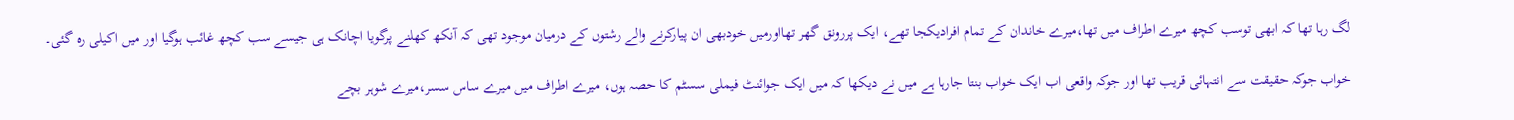لگ رہا تھا کہ ابھی توسب کچھ میرے اطراف میں تھا،میرے خاندان کے تمام افرادیکجا تھے، ایک پررونق گھر تھااورمیں خودبھی ان پیارکرنے والے رشتوں کے درمیان موجود تھی کہ آنکھ کھلنے پرگویا اچانک ہی جیسے سب کچھ غائب ہوگیا اور میں اکیلی رہ گئی۔

خواب جوکہ حقیقت سے انتہائی قریب تھا اور جوکہ واقعی اب ایک خواب بنتا جارہا ہے میں نے دیکھا کہ میں ایک جوائنٹ فیملی سسٹم کا حصہ ہوں، میرے اطراف میں میرے ساس سسر،میرے شوہر بچے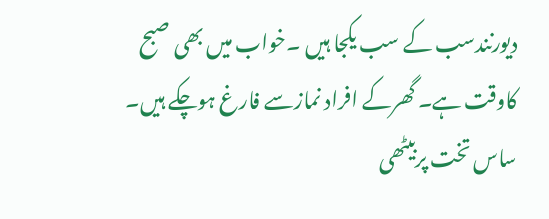دیورنندسب کے سب یکجا ہیں ۔خواب میں بھی صبح کاوقت ہے۔ گھرکے افراد نمازسے فارغ ہوچکے ہیں۔ ساس تخت پربیٹھی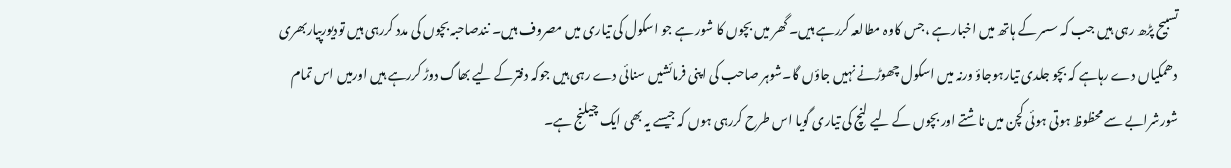تسبیح پڑھ رہی ہیں جب کہ سسر کے ہاتھ میں اخبارہے ،جس کاوہ مطالعہ کررہے ہیں۔ گھر میں بچوں کا شور ہے جو اسکول کی تیاری میں مصروف ہیں۔ نندصاحبہ بچوں کی مدد کررہی ہیں تودیورپیاربھری دھمکیاں دے رہاہے کہ بچو جلدی تیارہوجاؤ ورنہ میں اسکول چھوڑنے نہیں جاؤں گا۔شوہر صاحب کی اپنی فرمائشیں سنائی دے رہی ہیں جوکہ دفترکے لیے بھاگ دوڑ کررہے ہیں اورمیں اس تمام شورشرابے سے محظوظ ہوتی ہوئی کچن میں ناشتے اور بچوں کے لیے لنچ کی تیاری گویا اس طرح کررہی ہوں کہ جیسے یہ بھی ایک چیلنج ہے۔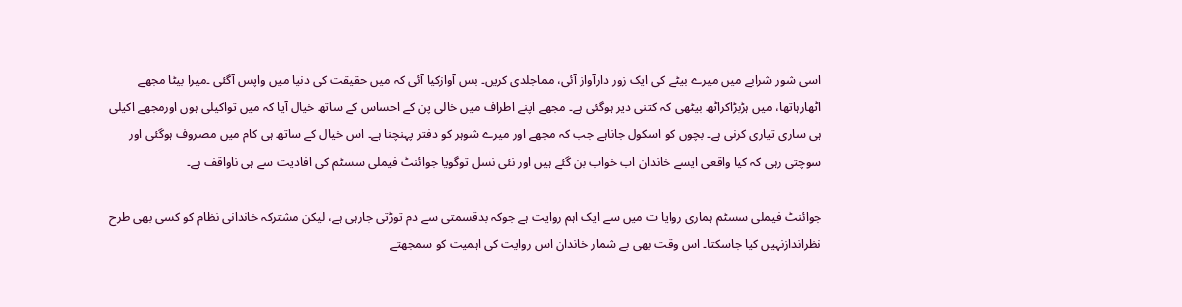اسی شور شرابے میں میرے بیٹے کی ایک زور دارآواز آئی، مماجلدی کریں۔ بس آوازکیا آئی کہ میں حقیقت کی دنیا میں واپس آگئی ۔میرا بیٹا مجھے اٹھارہاتھا، میں ہڑبڑاکراٹھ بیٹھی کہ کتنی دیر ہوگئی ہے۔ مجھے اپنے اطراف میں خالی پن کے احساس کے ساتھ خیال آیا کہ میں تواکیلی ہوں اورمجھے اکیلی ہی ساری تیاری کرنی ہے۔ بچوں کو اسکول جاناہے جب کہ مجھے اور میرے شوہر کو دفتر پہنچنا ہے۔ اس خیال کے ساتھ ہی کام میں مصروف ہوگئی اور سوچتی رہی کہ کیا واقعی ایسے خاندان اب خواب بن گئے ہیں اور نئی نسل توگویا جوائنٹ فیملی سسٹم کی افادیت سے ہی ناواقف ہے۔

جوائنٹ فیملی سسٹم ہماری روایا ت میں سے ایک اہم روایت ہے جوکہ بدقسمتی سے دم توڑتی جارہی ہے، لیکن مشترکہ خاندانی نظام کو کسی بھی طرح نظراندازنہیں کیا جاسکتا۔ اس وقت بھی بے شمار خاندان اس روایت کی اہمیت کو سمجھتے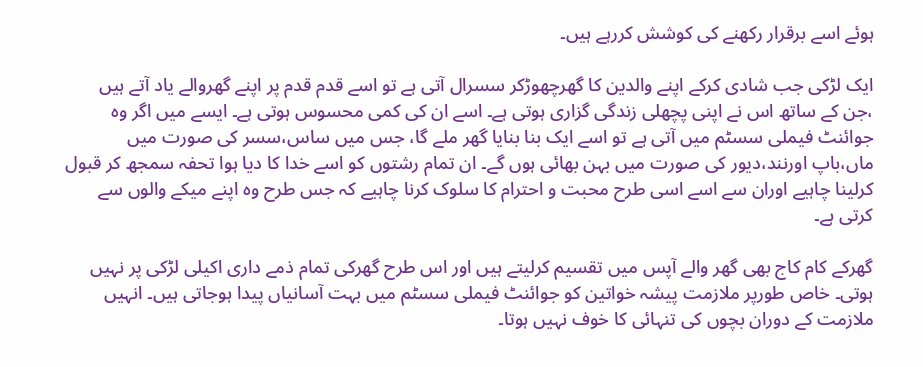ہوئے اسے برقرار رکھنے کی کوشش کررہے ہیں۔

ایک لڑکی جب شادی کرکے اپنے والدین کا گھرچھوڑکر سسرال آتی ہے تو اسے قدم قدم پر اپنے گھروالے یاد آتے ہیں ،جن کے ساتھ اس نے اپنی پچھلی زندگی گزاری ہوتی ہے۔ اسے ان کی کمی محسوس ہوتی ہے۔ ایسے میں اگر وہ جوائنٹ فیملی سسٹم میں آتی ہے تو اسے ایک بنا بنایا گھر ملے گا، جس میں ساس،سسر کی صورت میں ماں،باپ اورنند،دیور کی صورت میں بہن بھائی ہوں گے۔ ان تمام رشتوں کو اسے خدا کا دیا ہوا تحفہ سمجھ کر قبول کرلینا چاہیے اوران سے اسے اسی طرح محبت و احترام کا سلوک کرنا چاہیے کہ جس طرح وہ اپنے میکے والوں سے کرتی ہے۔

گھرکے کام کاج بھی گھر والے آپس میں تقسیم کرلیتے ہیں اور اس طرح گھرکی تمام ذمے داری اکیلی لڑکی پر نہیں ہوتی۔ خاص طورپر ملازمت پیشہ خواتین کو جوائنٹ فیملی سسٹم میں بہت آسانیاں پیدا ہوجاتی ہیں۔ انہیں ملازمت کے دوران بچوں کی تنہائی کا خوف نہیں ہوتا۔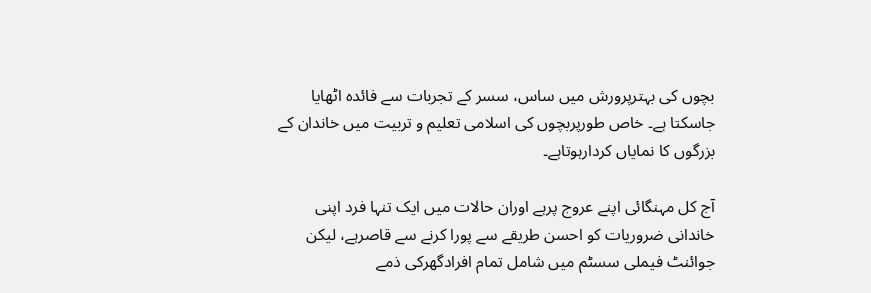بچوں کی بہترپرورش میں ساس، سسر کے تجربات سے فائدہ اٹھایا جاسکتا ہے۔ خاص طورپربچوں کی اسلامی تعلیم و تربیت میں خاندان کے بزرگوں کا نمایاں کردارہوتاہے۔

آج کل مہنگائی اپنے عروج پرہے اوران حالات میں ایک تنہا فرد اپنی خاندانی ضروریات کو احسن طریقے سے پورا کرنے سے قاصرہے، لیکن جوائنٹ فیملی سسٹم میں شامل تمام افرادگھرکی ذمے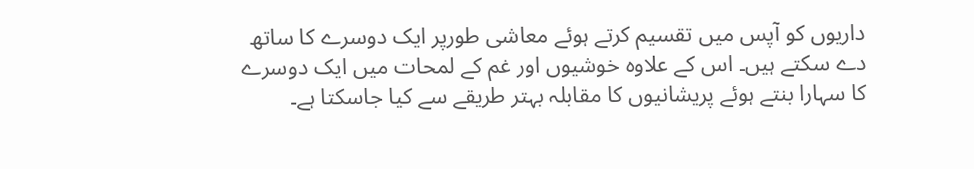داریوں کو آپس میں تقسیم کرتے ہوئے معاشی طورپر ایک دوسرے کا ساتھ دے سکتے ہیں۔ اس کے علاوہ خوشیوں اور غم کے لمحات میں ایک دوسرے کا سہارا بنتے ہوئے پریشانیوں کا مقابلہ بہتر طریقے سے کیا جاسکتا ہے۔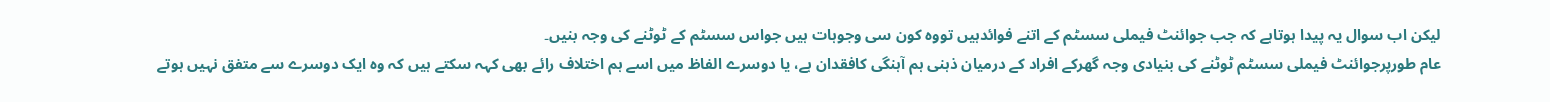لیکن اب سوال یہ پیدا ہوتاہے کہ جب جوائنٹ فیملی سسٹم کے اتنے فوائدہیں تووہ کون سی وجوہات ہیں جواس سسٹم کے ٹوٹنے کی وجہ بنیں۔
عام طورپرجوائنٹ فیملی سسٹم ٹوٹنے کی بنیادی وجہ گھرکے افراد کے درمیان ذہنی ہم آہنگی کافقدان ہے، یا دوسرے الفاظ میں اسے ہم اختلاف رائے بھی کہہ سکتے ہیں کہ وہ ایک دوسرے سے متفق نہیں ہوتے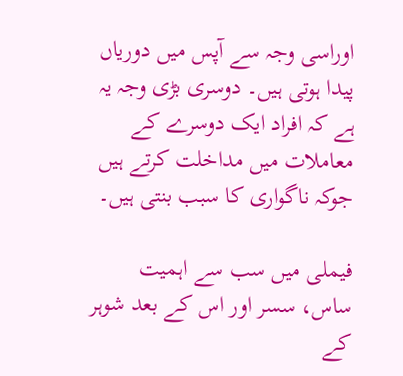اوراسی وجہ سے آپس میں دوریاں پیدا ہوتی ہیں۔ دوسری بڑی وجہ یہ ہے کہ افراد ایک دوسرے کے معاملات میں مداخلت کرتے ہیں جوکہ ناگواری کا سبب بنتی ہیں۔

فیملی میں سب سے اہمیت ساس، سسر اور اس کے بعد شوہر کے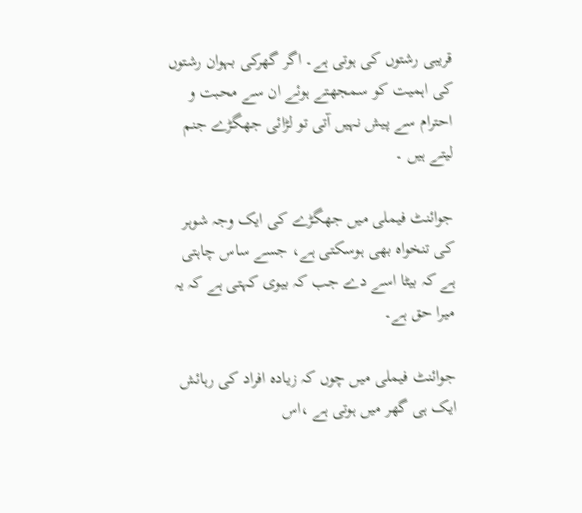قریبی رشتوں کی ہوتی ہے۔ اگر گھرکی بہوان رشتوں کی اہمیت کو سمجھتے ہوئے ان سے محبت و احترام سے پیش نہیں آتی تو لڑائی جھگڑے جنم لیتے ہیں ۔

جوائنٹ فیملی میں جھگڑے کی ایک وجہ شوہر کی تنخواہ بھی ہوسکتی ہے، جسے ساس چاہتی ہے کہ بیٹا اسے دے جب کہ بیوی کہتی ہے کہ یہ میرا حق ہے۔

جوائنٹ فیملی میں چوں کہ زیادہ افراد کی رہائش ایک ہی گھر میں ہوتی ہے ،اس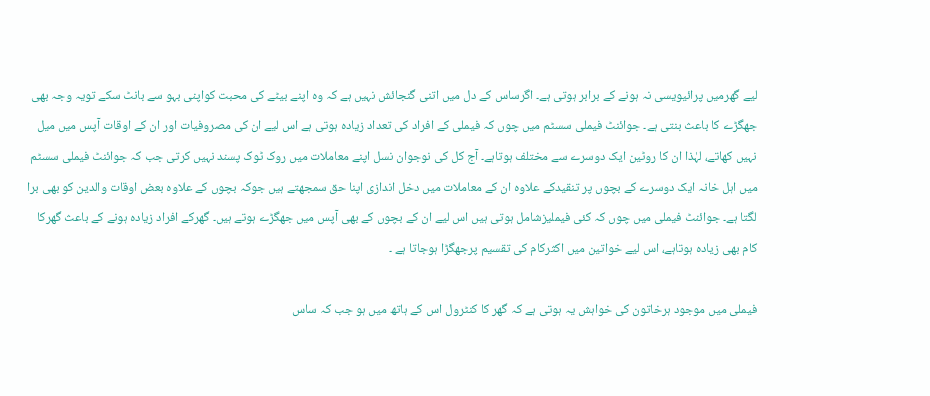لیے گھرمیں پرائیویسی نہ ہونے کے برابر ہوتی ہے۔ اگرساس کے دل میں اتنی گنجائش نہیں ہے کہ وہ اپنے بیٹے کی محبت کواپنی بہو سے بانٹ سکے تویہ وجہ بھی جھگڑے کا باعث بنتی ہے۔ جوائنٹ فیملی سسٹم میں چوں کہ فیملی کے افراد کی تعداد زیادہ ہوتی ہے اس لیے ان کی مصروفیات اور ان کے اوقات آپس میں میل نہیں کھاتے، لہٰذا ان کا روٹین ایک دوسرے سے مختلف ہوتاہے۔ آج کل کی نوجوان نسل اپنے معاملات میں روک ٹوک پسند نہیں کرتی جب کہ جوائنٹ فیملی سسٹم میں اہل خانہ ایک دوسرے کے بچوں پر تنقیدکے علاوہ ان کے معاملات میں دخل اندازی اپنا حق سمجھتے ہیں جوکہ بچوں کے علاوہ بعض اوقات والدین کو بھی برا لگتا ہے۔ جوائنٹ فیملی میں چوں کہ کئی فیملیزشامل ہوتی ہیں اس لیے ان کے بچوں کے بھی آپس میں جھگڑے ہوتے ہیں۔ گھرکے افراد زیادہ ہونے کے باعث گھرکا کام بھی زیادہ ہوتاہے، اس لیے خواتین میں اکثرکام کی تقسیم پرجھگڑا ہوجاتا ہے ۔

فیملی میں موجود ہرخاتون کی خواہش یہ ہوتی ہے کہ گھر کا کنٹرول اس کے ہاتھ میں ہو جب کہ ساس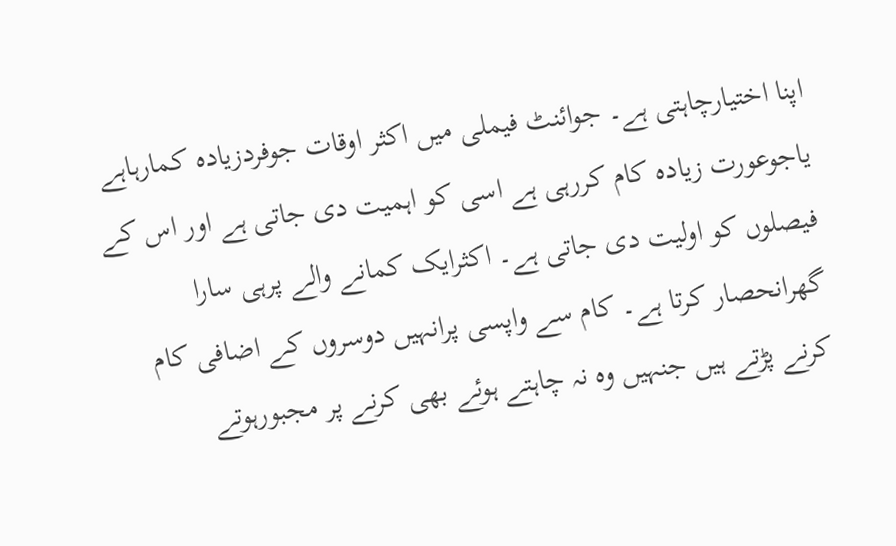اپنا اختیارچاہتی ہے۔ جوائنٹ فیملی میں اکثر اوقات جوفردزیادہ کمارہاہے یاجوعورت زیادہ کام کررہی ہے اسی کو اہمیت دی جاتی ہے اور اس کے فیصلوں کو اولیت دی جاتی ہے۔ اکثرایک کمانے والے پرہی سارا گھرانحصار کرتا ہے۔ کام سے واپسی پرانہیں دوسروں کے اضافی کام کرنے پڑتے ہیں جنہیں وہ نہ چاہتے ہوئے بھی کرنے پر مجبورہوتے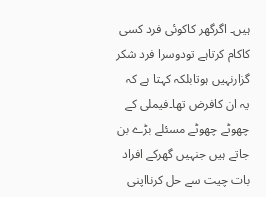ہیں۔ اگرگھر کاکوئی فرد کسی کاکام کرتاہے تودوسرا فرد شکر گزارنہیں ہوتابلکہ کہتا ہے کہ یہ ان کافرض تھا۔فیملی کے چھوٹے چھوٹے مسئلے بڑے بن جاتے ہیں جنہیں گھرکے افراد بات چیت سے حل کرنااپنی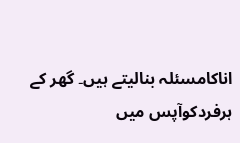اناکامسئلہ بنالیتے ہیں۔ گھر کے ہرفردکوآپس میں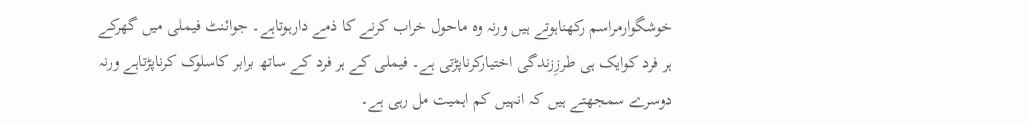خوشگوارمراسم رکھناہوتے ہیں ورنہ وہ ماحول خراب کرنے کا ذمے دارہوتاہے۔ جوائنٹ فیملی میں گھرکے ہر فرد کوایک ہی طرزِزندگی اختیارکرناپڑتی ہے۔ فیملی کے ہر فرد کے ساتھ برابر کاسلوک کرناپڑتاہے ورنہ دوسرے سمجھتے ہیں کہ انہیں کم اہمیت مل رہی ہے۔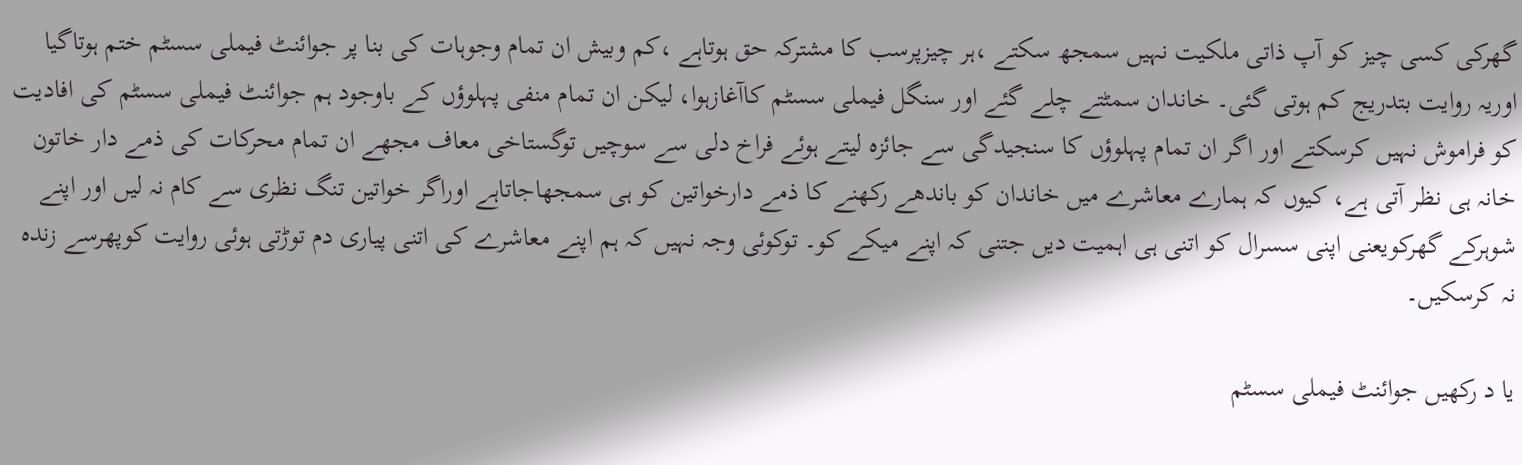گھرکی کسی چیز کو آپ ذاتی ملکیت نہیں سمجھ سکتے ،ہر چیزپرسب کا مشترکہ حق ہوتاہے ،کم وبیش ان تمام وجوہات کی بنا پر جوائنٹ فیملی سسٹم ختم ہوتاگیا اوریہ روایت بتدریج کم ہوتی گئی۔ خاندان سمٹتے چلے گئے اور سنگل فیملی سسٹم کاآغازہوا، لیکن ان تمام منفی پہلوؤں کے باوجود ہم جوائنٹ فیملی سسٹم کی افادیت کو فراموش نہیں کرسکتے اور اگر ان تمام پہلوؤں کا سنجیدگی سے جائزہ لیتے ہوئے فراخ دلی سے سوچیں توگستاخی معاف مجھے ان تمام محرکات کی ذمے دار خاتون خانہ ہی نظر آتی ہے، کیوں کہ ہمارے معاشرے میں خاندان کو باندھے رکھنے کا ذمے دارخواتین کو ہی سمجھاجاتاہے اوراگر خواتین تنگ نظری سے کام نہ لیں اور اپنے شوہرکے گھرکویعنی اپنی سسرال کو اتنی ہی اہمیت دیں جتنی کہ اپنے میکے کو۔ توکوئی وجہ نہیں کہ ہم اپنے معاشرے کی اتنی پیاری دم توڑتی ہوئی روایت کوپھرسے زندہ نہ کرسکیں۔

یا د رکھیں جوائنٹ فیملی سسٹم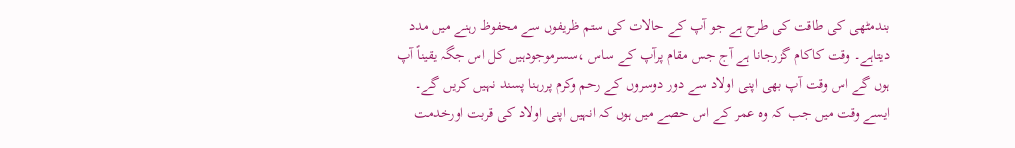بندمٹھی کی طاقت کی طرح ہے جو آپ کے حالات کی ستم ظریفوں سے محفوظ رہنے میں مدد دیتاہے۔ وقت کاکام گزرجانا ہے آج جس مقام پرآپ کے ساس ،سسرموجودہیں کل اس جگہ یقیناً آپ ہوں گے اس وقت آپ بھی اپنی اولاد سے دور دوسروں کے رحم وکرم پررہنا پسند نہیں کریں گے۔ ایسے وقت میں جب کہ وہ عمر کے اس حصے میں ہوں کہ انہیں اپنی اولاد کی قربت اورخدمت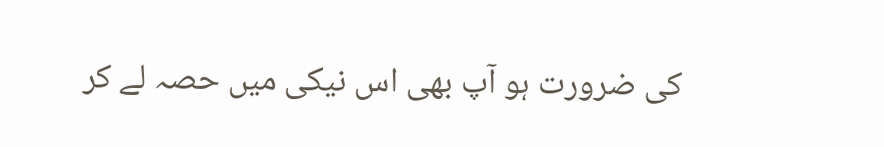کی ضرورت ہو آپ بھی اس نیکی میں حصہ لے کر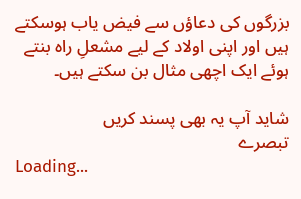بزرگوں کی دعاؤں سے فیض یاب ہوسکتے ہیں اور اپنی اولاد کے لیے مشعلِ راہ بنتے ہوئے ایک اچھی مثال بن سکتے ہیں۔

شاید آپ یہ بھی پسند کریں
تبصرے
Loading...